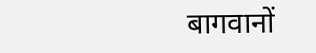बागवानों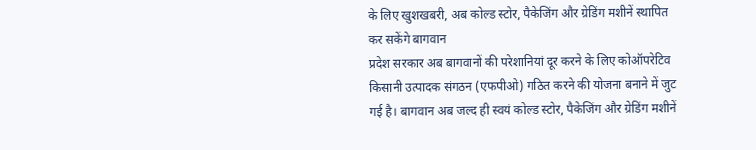के लिए खुशखबरी, अब कोल्ड स्टोर, पैकेजिंग और ग्रेडिंग मशीनें स्थापित कर सकेंगे बागवान
प्रदेश सरकार अब बागवानों की परेशानियां दूर करने के लिए कोऑपरेटिव किसानी उत्पादक संगठन (एफपीओ) गठित करने की योजना बनाने में जुट गई है। बागवान अब जल्द ही स्वयं कोल्ड स्टोर, पैकेजिंग और ग्रेडिंग मशीनें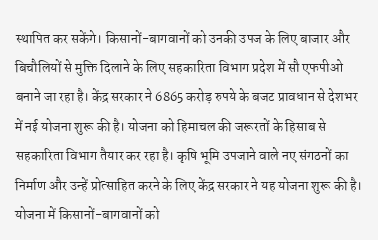स्थापित कर सकेंगे। किसानों-बागवानों को उनकी उपज के लिए बाजार और बिचौलियों से मुक्ति दिलाने के लिए सहकारिता विभाग प्रदेश में सौ एफपीओ बनाने जा रहा है। केंद्र सरकार ने 6865 करोड़ रुपये के बजट प्रावधान से देशभर में नई योजना शुरू की है। योजना को हिमाचल की जरूरतों के हिसाब से सहकारिता विभाग तैयार कर रहा है। कृषि भूमि उपजाने वाले नए संगठनों का निर्माण और उन्हें प्रोत्साहित करने के लिए केंद्र सरकार ने यह योजना शुरू की है। योजना में किसानों-बागवानों को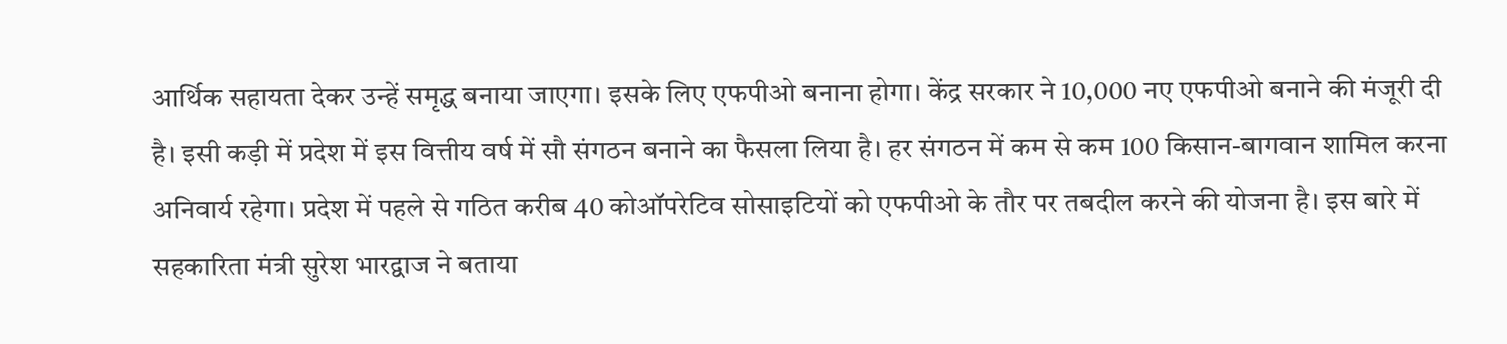आर्थिक सहायता देकर उन्हें समृद्ध बनाया जाएगा। इसके लिए एफपीओ बनाना होगा। केंद्र सरकार ने 10,000 नए एफपीओ बनाने की मंजूरी दी है। इसी कड़ी में प्रदेश में इस वित्तीय वर्ष में सौ संगठन बनाने का फैसला लिया है। हर संगठन में कम से कम 100 किसान-बागवान शामिल करना अनिवार्य रहेगा। प्रदेश में पहले से गठित करीब 40 कोऑपरेटिव सोसाइटियों को एफपीओ के तौर पर तबदील करने की योजना है। इस बारे में सहकारिता मंत्री सुरेश भारद्वाज ने बताया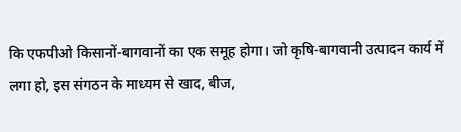कि एफपीओ किसानों-बागवानों का एक समूह होगा। जो कृषि-बागवानी उत्पादन कार्य में लगा हो, इस संगठन के माध्यम से खाद, बीज,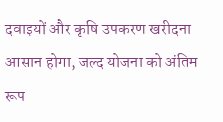दवाइयों और कृषि उपकरण खरीदना आसान होगा, जल्द योजना को अंतिम रूप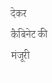देकर कैबिनेट की मंजूरी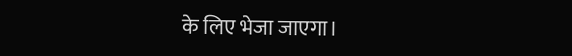के लिए भेजा जाएगा।